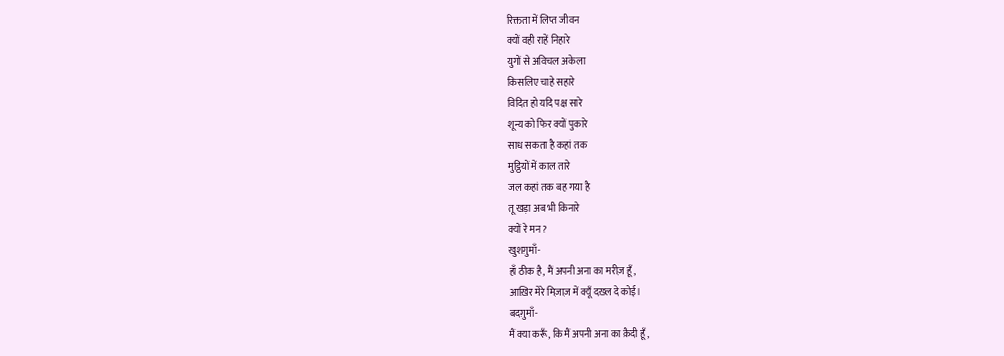रिक्तता में लिप्त जीवन
क्यों वही राहें निहारे
युगों से अविचल अकेला
किसलिए चाहे सहारे
विदित हो यदि पक्ष सारे
शून्य को फिर क्यों पुकारे
साध सकता है कहां तक
मुट्ठियों में काल तारे
जल कहां तक बह गया है
तू खड़ा अब भी किनारे
क्यों रे मन ?
खुशग़ुमाँ-
हाँ ठीक है, मैं अपनी अना का मरीज़ हूँ,
आख़िर मेरे मिज़ाज़ में क्यूँ दख़्ल दे कोई।
बदग़ुमाँ-
मैं क्या करूँ, कि मैं अपनी अना का क़ैदी हूँ,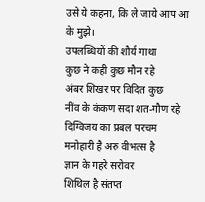उसे ये कहना, कि ले जाये आप आ के मुझे।
उपलब्धियों की शौर्य गाथा
कुछ ने कही कुछ मौन रहे
अंबर शिखर पर विदित कुछ
नींव के कंकण सदा शत-गौण रहे
दिग्विजय का प्रबल परचम
मनोहारी है अरु वीभत्स है
ज्ञान के गहरे सरोवर
शिथिल है संतप्त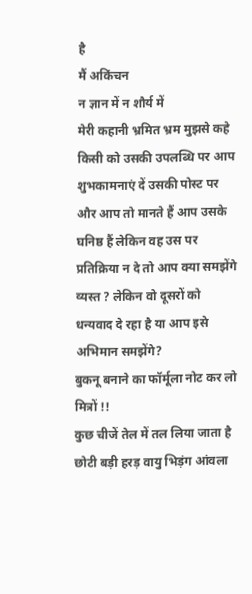है
मैं अकिंचन
न ज्ञान में न शौर्य में
मेरी कहानी भ्रमित भ्रम मुझसे कहे
किसी को उसकी उपलब्धि पर आप शुभकामनाएं दें उसकी पोस्ट पर और आप तो मानते हैं आप उसके घनिष्ठ हैं लेकिन वह उस पर प्रतिक्रिया न दे तो आप क्या समझेंगे व्यस्त ? लेकिन वो दूसरों को धन्यवाद दे रहा है या आप इसे अभिमान समझेंगे?
बुकनू बनाने का फॉर्मूला नोट कर लो मित्रों !!
कुछ चीजें तेल में तल लिया जाता है
छोटी बड़ी हरड़ वायु भिड़ंग आंवला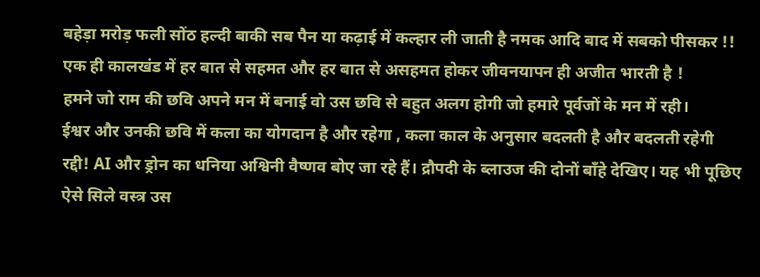बहेड़ा मरोड़ फली सोंठ हल्दी बाकी सब पैन या कढ़ाई में कल्हार ली जाती है नमक आदि बाद में सबको पीसकर !!
एक ही कालखंड में हर बात से सहमत और हर बात से असहमत होकर जीवनयापन ही अजीत भारती है !
हमने जो राम की छवि अपने मन में बनाई वो उस छवि से बहुत अलग होगी जो हमारे पूर्वजों के मन में रही।
ईश्वर और उनकी छवि में कला का योगदान है और रहेगा , कला काल के अनुसार बदलती है और बदलती रहेगी
रद्दी! AI और ड्रोन का धनिया अश्विनी वैष्णव बोए जा रहे हैं। द्रौपदी के ब्लाउज की दोनों बाँहे देखिए। यह भी पूछिए ऐसे सिले वस्त्र उस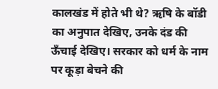कालखंड में होते भी थे? ऋषि के बॉडी का अनुपात देखिए, उनके दंड की ऊँचाई देखिए। सरकार को धर्म के नाम पर कूड़ा बेचने की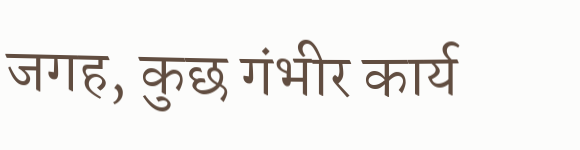जगह, कुछ गंभीर कार्य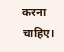करना चाहिए।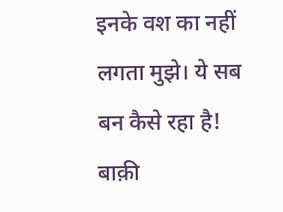इनके वश का नहीं लगता मुझे। ये सब बन कैसे रहा है! बाक़ी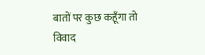बातों पर कुछ कहूँगा तो विवाद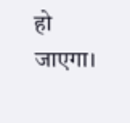हो जाएगा।